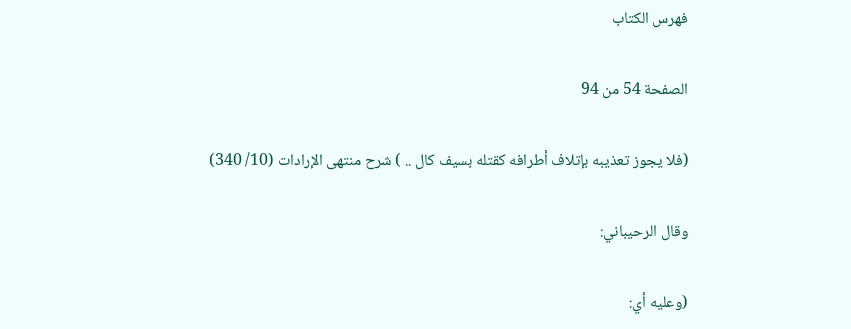فهرس الكتاب

الصفحة 54 من 94

(فلا يجوز تعذيبه بإتلاف أطرافه كقتله بسيف كال .. ) شرح منتهى الإرادات (10/ 340)

وقال الرحيباني:

(وعليه أي: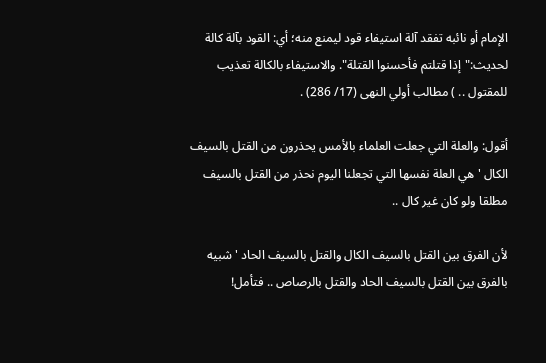الإمام أو نائبه تفقد آلة استيفاء قود ليمنع منه؛ أي: القود بآلة كالة لحديث:"إذا قتلتم فأحسنوا القتلة". والاستيفاء بالكالة تعذيب للمقتول .. ) مطالب أولي النهى (17/ 286) .

أقول: والعلة التي جعلت العلماء بالأمس يحذرون من القتل بالسيف الكال ' هي العلة نفسها التي تجعلنا اليوم نحذر من القتل بالسيف مطلقا ولو كان غير كال ..

لأن الفرق بين القتل بالسيف الكال والقتل بالسيف الحاد ' شبيه بالفرق بين القتل بالسيف الحاد والقتل بالرصاص .. فتأمل!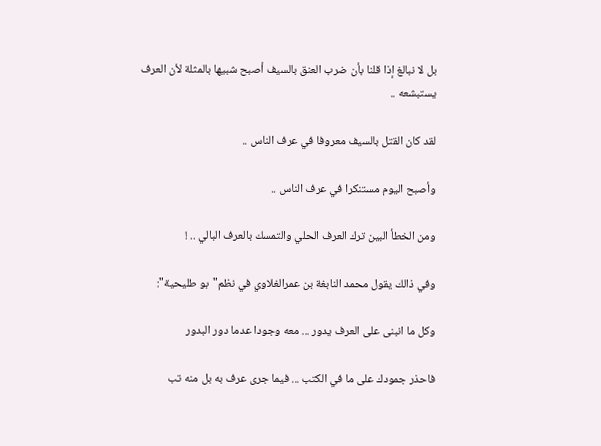بل لا نبالغ إذا قلنا بأن ضرب العنق بالسيف أصبح شبيها بالمثلة لأن العرف يستبشعه ..

لقد كان القتل بالسيف معروفا في عرف الناس ..

وأصبح اليوم مستنكرا في عرف الناس ..

ومن الخطأ البين ترك العرف الحلي والتمسك بالعرف البالي .. !

وفي ذالك يقول محمد النابغة بن عمرالغلاوي في نظم"بو طليحية":

وكل ما انبنى على العرف يدور ... معه وجودا عدما دور البدور

فاحذر جمودك على ما في الكتب ... فيما جرى عرف به بل منه تب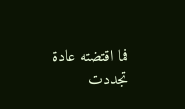فما اقتضته عادة تجددت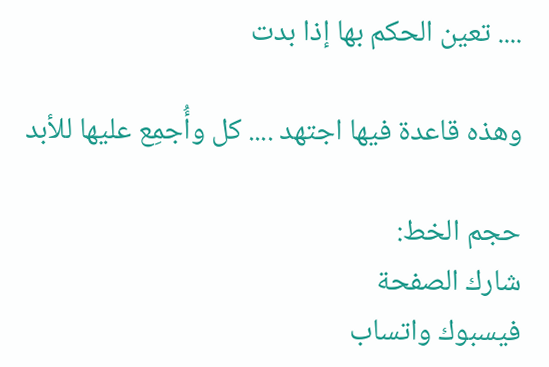.... تعين الحكم بها إذا بدت

وهذه قاعدة فيها اجتهد .... كل وأُجمِع عليها للأبد

حجم الخط:
شارك الصفحة
فيسبوك واتساب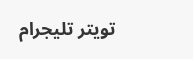تويتر تليجرام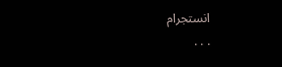انستجرام
. . .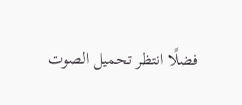فضلًا انتظر تحميل الصوت